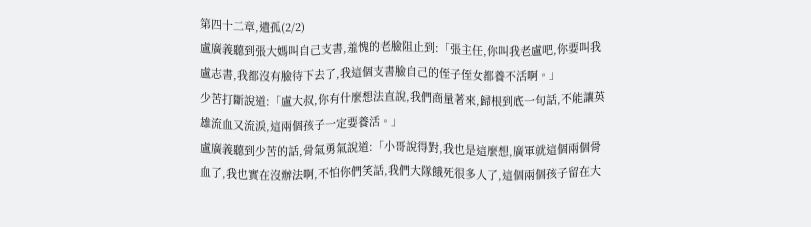第四十二章,遺孤(2/2)
盧廣義聽到張大媽叫自己支書,羞愧的老臉阻止到:「張主任,你叫我老盧吧,你要叫我盧志書,我都沒有臉待下去了,我這個支書臉自己的侄子侄女都養不活啊。」
少苦打斷說道:「盧大叔,你有什麼想法直說,我們商量著來,歸根到底一句話,不能讓英雄流血又流淚,這兩個孩子一定要養活。」
盧廣義聽到少苦的話,骨氣勇氣說道:「小哥說得對,我也是這麼想,廣軍就這個兩個骨血了,我也實在沒辦法啊,不怕你們笑話,我們大隊餓死很多人了,這個兩個孩子留在大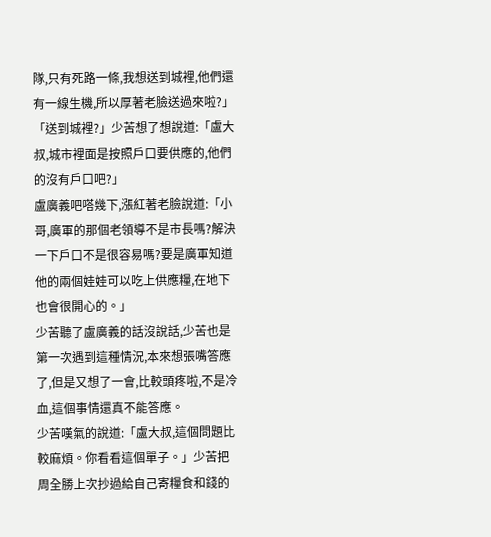隊,只有死路一條,我想送到城裡,他們還有一線生機,所以厚著老臉送過來啦?」
「送到城裡?」少苦想了想說道:「盧大叔,城市裡面是按照戶口要供應的,他們的沒有戶口吧?」
盧廣義吧嗒幾下,漲紅著老臉說道:「小哥,廣軍的那個老領導不是市長嗎?解決一下戶口不是很容易嗎?要是廣軍知道他的兩個娃娃可以吃上供應糧,在地下也會很開心的。」
少苦聽了盧廣義的話沒說話,少苦也是第一次遇到這種情況,本來想張嘴答應了,但是又想了一會,比較頭疼啦,不是冷血,這個事情還真不能答應。
少苦嘆氣的說道:「盧大叔,這個問題比較麻煩。你看看這個單子。」少苦把周全勝上次抄過給自己寄糧食和錢的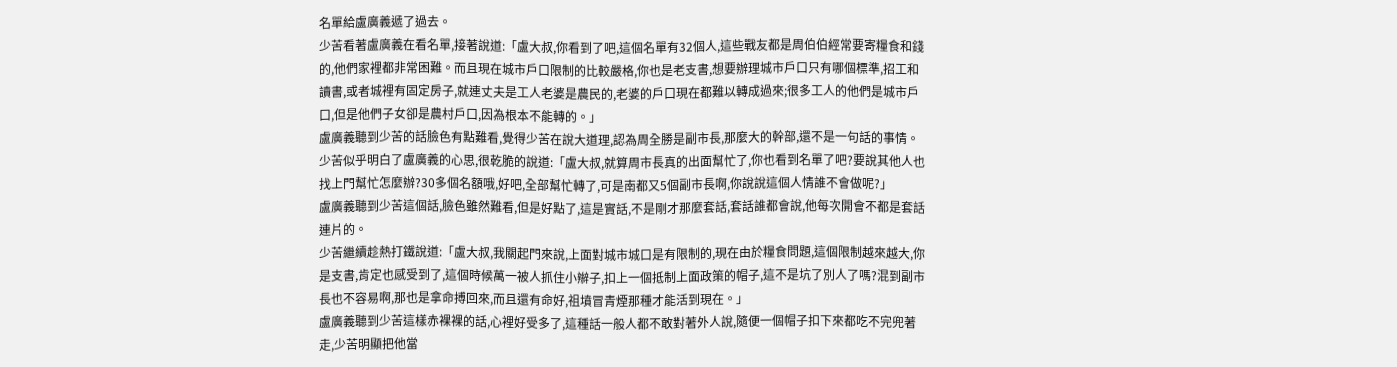名單給盧廣義遞了過去。
少苦看著盧廣義在看名單,接著說道:「盧大叔,你看到了吧,這個名單有32個人,這些戰友都是周伯伯經常要寄糧食和錢的,他們家裡都非常困難。而且現在城市戶口限制的比較嚴格,你也是老支書,想要辦理城市戶口只有哪個標準,招工和讀書,或者城裡有固定房子,就連丈夫是工人老婆是農民的,老婆的戶口現在都難以轉成過來;很多工人的他們是城市戶口,但是他們子女卻是農村戶口,因為根本不能轉的。」
盧廣義聽到少苦的話臉色有點難看,覺得少苦在說大道理,認為周全勝是副市長,那麼大的幹部,還不是一句話的事情。
少苦似乎明白了盧廣義的心思,很乾脆的說道:「盧大叔,就算周市長真的出面幫忙了,你也看到名單了吧?要說其他人也找上門幫忙怎麼辦?30多個名額哦,好吧,全部幫忙轉了,可是南都又5個副市長啊,你說說這個人情誰不會做呢?」
盧廣義聽到少苦這個話,臉色雖然難看,但是好點了,這是實話,不是剛才那麼套話,套話誰都會說,他每次開會不都是套話連片的。
少苦繼續趁熱打鐵說道:「盧大叔,我關起門來說,上面對城市城口是有限制的,現在由於糧食問題,這個限制越來越大,你是支書,肯定也感受到了,這個時候萬一被人抓住小辮子,扣上一個抵制上面政策的帽子,這不是坑了別人了嗎?混到副市長也不容易啊,那也是拿命搏回來,而且還有命好,祖墳冒青煙那種才能活到現在。」
盧廣義聽到少苦這樣赤裸裸的話,心裡好受多了,這種話一般人都不敢對著外人說,隨便一個帽子扣下來都吃不完兜著走,少苦明顯把他當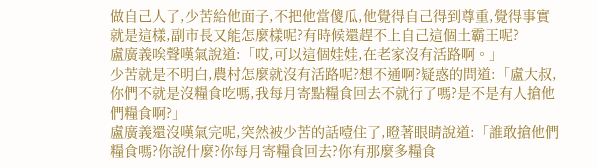做自己人了,少苦給他面子,不把他當傻瓜,他覺得自己得到尊重,覺得事實就是這樣,副市長又能怎麼樣呢?有時候還趕不上自己這個土霸王呢?
盧廣義唉聲嘆氣說道:「哎,可以這個娃娃,在老家沒有活路啊。」
少苦就是不明白,農村怎麼就沒有活路呢?想不通啊?疑惑的問道:「盧大叔,你們不就是沒糧食吃嗎,我每月寄點糧食回去不就行了嗎?是不是有人搶他們糧食啊?」
盧廣義還沒嘆氣完呢,突然被少苦的話噎住了,瞪著眼睛說道:「誰敢搶他們糧食嗎?你說什麼?你每月寄糧食回去?你有那麼多糧食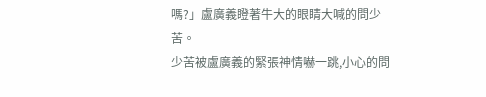嗎?」盧廣義瞪著牛大的眼睛大喊的問少苦。
少苦被盧廣義的緊張神情嚇一跳,小心的問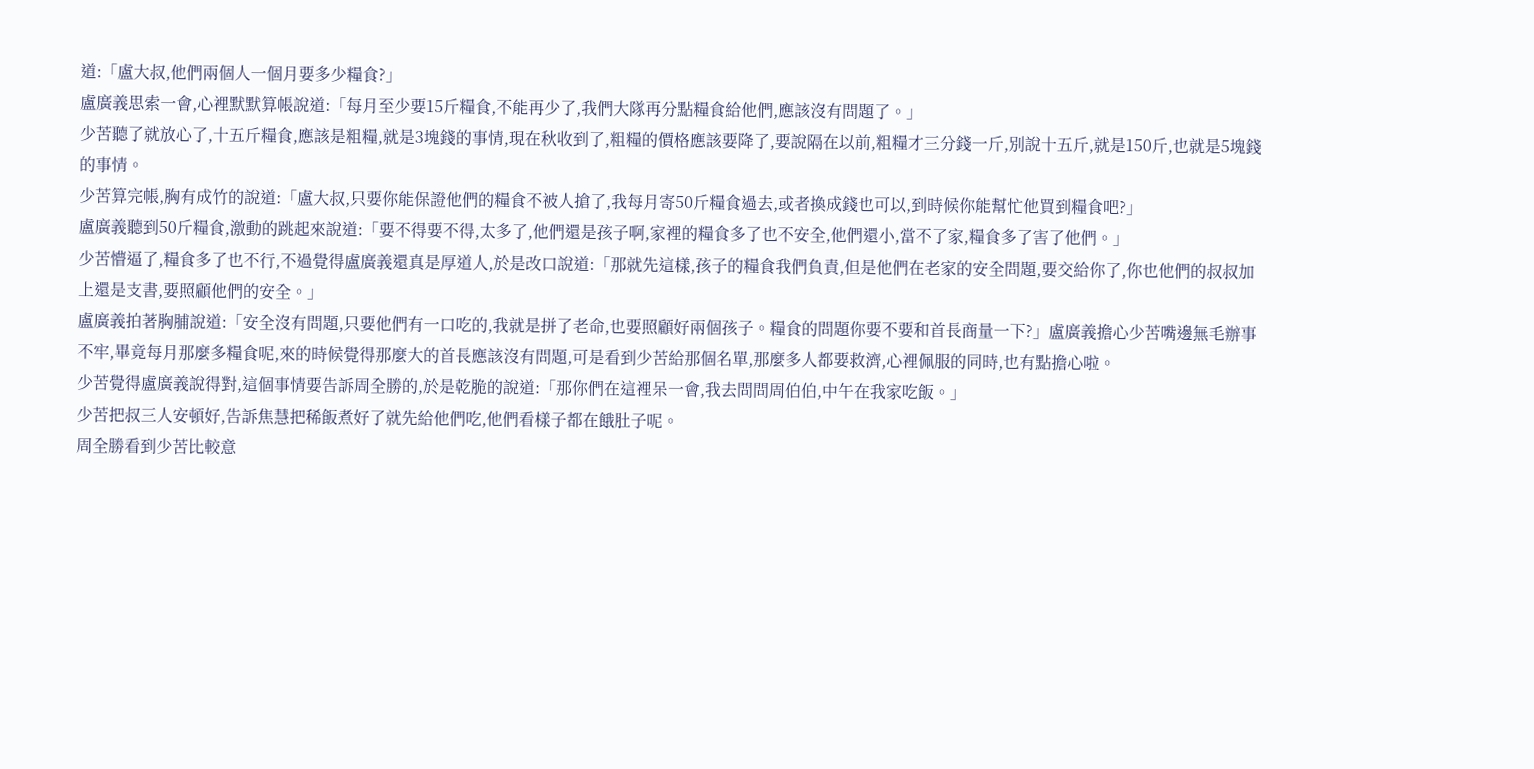道:「盧大叔,他們兩個人一個月要多少糧食?」
盧廣義思索一會,心裡默默算帳說道:「每月至少要15斤糧食,不能再少了,我們大隊再分點糧食給他們,應該沒有問題了。」
少苦聽了就放心了,十五斤糧食,應該是粗糧,就是3塊錢的事情,現在秋收到了,粗糧的價格應該要降了,要說隔在以前,粗糧才三分錢一斤,別說十五斤,就是150斤,也就是5塊錢的事情。
少苦算完帳,胸有成竹的說道:「盧大叔,只要你能保證他們的糧食不被人搶了,我每月寄50斤糧食過去,或者換成錢也可以,到時候你能幫忙他買到糧食吧?」
盧廣義聽到50斤糧食,激動的跳起來說道:「要不得要不得,太多了,他們還是孩子啊,家裡的糧食多了也不安全,他們還小,當不了家,糧食多了害了他們。」
少苦懵逼了,糧食多了也不行,不過覺得盧廣義還真是厚道人,於是改口說道:「那就先這樣,孩子的糧食我們負責,但是他們在老家的安全問題,要交給你了,你也他們的叔叔加上還是支書,要照顧他們的安全。」
盧廣義拍著胸脯說道:「安全沒有問題,只要他們有一口吃的,我就是拼了老命,也要照顧好兩個孩子。糧食的問題你要不要和首長商量一下?」盧廣義擔心少苦嘴邊無毛辦事不牢,畢竟每月那麼多糧食呢,來的時候覺得那麼大的首長應該沒有問題,可是看到少苦給那個名單,那麼多人都要救濟,心裡佩服的同時,也有點擔心啦。
少苦覺得盧廣義說得對,這個事情要告訴周全勝的,於是乾脆的說道:「那你們在這裡呆一會,我去問問周伯伯,中午在我家吃飯。」
少苦把叔三人安頓好,告訴焦慧把稀飯煮好了就先給他們吃,他們看樣子都在餓肚子呢。
周全勝看到少苦比較意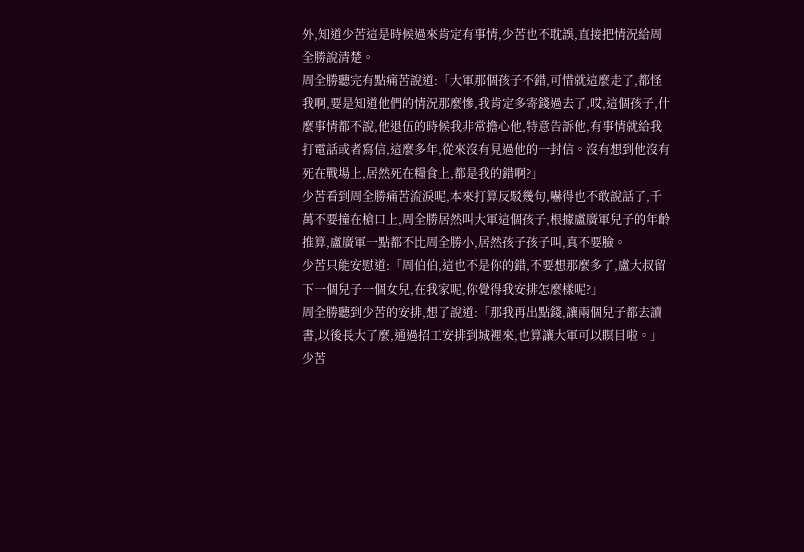外,知道少苦這是時候過來肯定有事情,少苦也不耽誤,直接把情況給周全勝說清楚。
周全勝聽完有點痛苦說道:「大軍那個孩子不錯,可惜就這麼走了,都怪我啊,要是知道他們的情況那麼慘,我肯定多寄錢過去了,哎,這個孩子,什麼事情都不說,他退伍的時候我非常擔心他,特意告訴他,有事情就給我打電話或者寫信,這麼多年,從來沒有見過他的一封信。沒有想到他沒有死在戰場上,居然死在糧食上,都是我的錯啊?」
少苦看到周全勝痛苦流淚呢,本來打算反駁幾句,嚇得也不敢說話了,千萬不要撞在槍口上,周全勝居然叫大軍這個孩子,根據盧廣軍兒子的年齡推算,盧廣軍一點都不比周全勝小,居然孩子孩子叫,真不要臉。
少苦只能安慰道:「周伯伯,這也不是你的錯,不要想那麼多了,盧大叔留下一個兒子一個女兒,在我家呢,你覺得我安排怎麼樣呢?」
周全勝聽到少苦的安排,想了說道:「那我再出點錢,讓兩個兒子都去讀書,以後長大了麼,通過招工安排到城裡來,也算讓大軍可以瞑目啦。」
少苦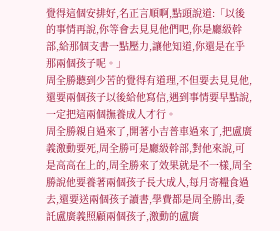覺得這個安排好,名正言順啊,點頭說道:「以後的事情再說,你等會去見見他們吧,你是廳級幹部,給那個支書一點壓力,讓他知道,你還是在乎那兩個孩子呢。」
周全勝聽到少苦的覺得有道理,不但要去見見他,還要兩個孩子以後給他寫信,遇到事情要早點說,一定把這兩個撫養成人才行。
周全勝親自過來了,開著小吉普車過來了,把盧廣義激動要死,周全勝可是廳級幹部,對他來說,可是高高在上的,周全勝來了效果就是不一樣,周全勝說他要養著兩個孩子長大成人,每月寄糧食過去,還要送兩個孩子讀書,學費都是周全勝出,委託盧廣義照顧兩個孩子,激動的盧廣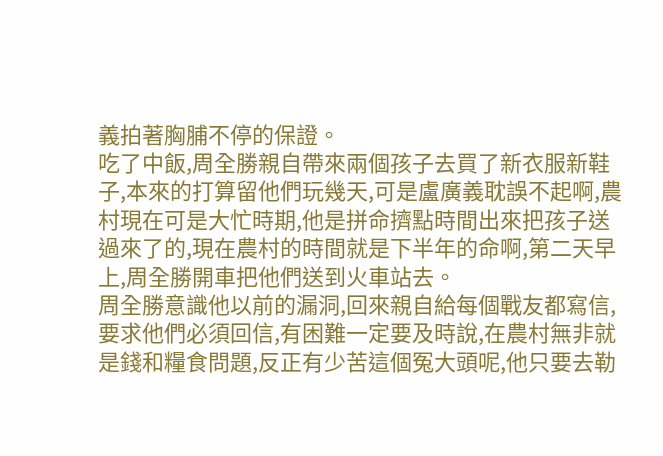義拍著胸脯不停的保證。
吃了中飯,周全勝親自帶來兩個孩子去買了新衣服新鞋子,本來的打算留他們玩幾天,可是盧廣義耽誤不起啊,農村現在可是大忙時期,他是拼命擠點時間出來把孩子送過來了的,現在農村的時間就是下半年的命啊,第二天早上,周全勝開車把他們送到火車站去。
周全勝意識他以前的漏洞,回來親自給每個戰友都寫信,要求他們必須回信,有困難一定要及時說,在農村無非就是錢和糧食問題,反正有少苦這個冤大頭呢,他只要去勒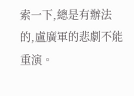索一下,總是有辦法的,盧廣軍的悲劇不能重演。